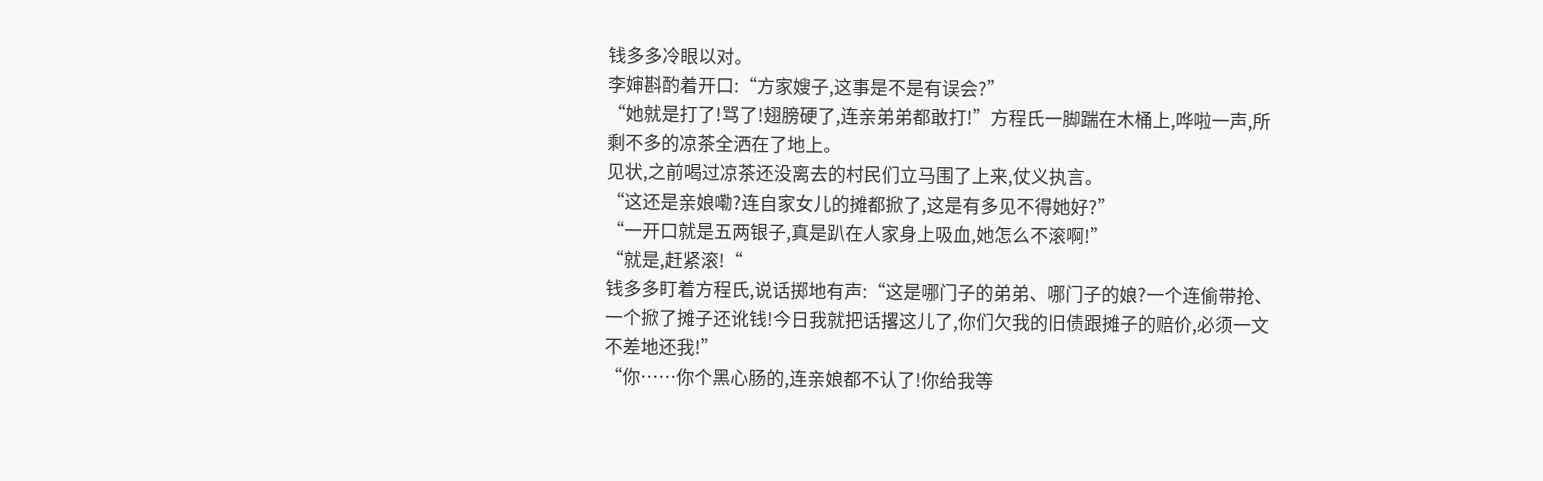钱多多冷眼以对。
李婶斟酌着开口:“方家嫂子,这事是不是有误会?”
“她就是打了!骂了!翅膀硬了,连亲弟弟都敢打!”方程氏一脚踹在木桶上,哗啦一声,所剩不多的凉茶全洒在了地上。
见状,之前喝过凉茶还没离去的村民们立马围了上来,仗义执言。
“这还是亲娘嘞?连自家女儿的摊都掀了,这是有多见不得她好?”
“一开口就是五两银子,真是趴在人家身上吸血,她怎么不滚啊!”
“就是,赶紧滚!“
钱多多盯着方程氏,说话掷地有声:“这是哪门子的弟弟、哪门子的娘?一个连偷带抢、一个掀了摊子还讹钱!今日我就把话撂这儿了,你们欠我的旧债跟摊子的赔价,必须一文不差地还我!”
“你……你个黑心肠的,连亲娘都不认了!你给我等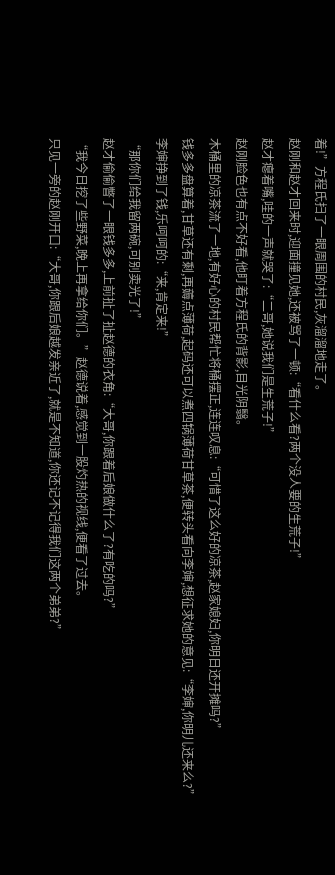着!”方程氏扫了一眼周围的村民,灰溜溜地走了。
赵刚和赵才回来时,迎面撞见她,还被骂了一顿:“看什么看?两个没人要的生荒子!”
赵才瘪着嘴,哇的一声就哭了:“二哥,她说我们是生荒子!”
赵刚脸色也有点不好看,他盯着方程氏的背影,目光阴翳。
木桶里的凉茶流了一地,有好心的村民帮忙将桶摆正,连连叹息:“可惜了这么好的凉茶,赵家媳妇,你明日还开摊吗?”
钱多多盘算着,甘草还有剩,再薅点薄荷,起码还可以煮四锅薄荷甘草茶,便转头看向李婶,想征求她的意见:“李婶,你明儿还来么?”
李婶挣到了钱,乐呵呵的:“来,肯定来!”
“那你们给我留两碗,可别卖光了!”
赵才偷偷瞥了一眼钱多多,上前扯了扯赵德的衣角:“大哥,你跟着后娘做什么了?有吃的吗?”
“我今日挖了些野菜,晚上再拿给你们。”赵德说着,感觉到一股灼热的视线,便看了过去。
只见一旁的赵刚开口:“大哥,你跟后娘越发亲近了,就是不知道,你还记不记得我们这两个弟弟?”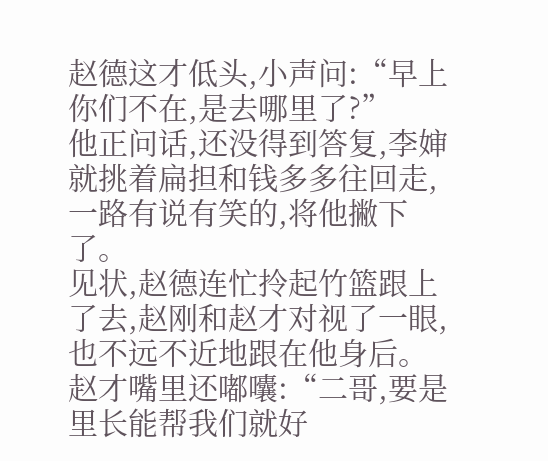赵德这才低头,小声问:“早上你们不在,是去哪里了?”
他正问话,还没得到答复,李婶就挑着扁担和钱多多往回走,一路有说有笑的,将他撇下了。
见状,赵德连忙拎起竹篮跟上了去,赵刚和赵才对视了一眼,也不远不近地跟在他身后。
赵才嘴里还嘟囔:“二哥,要是里长能帮我们就好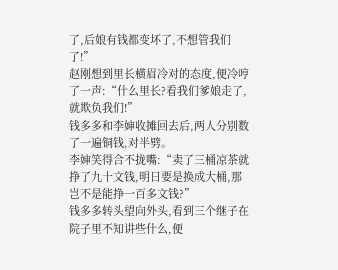了,后娘有钱都变坏了,不想管我们了!”
赵刚想到里长横眉冷对的态度,便冷哼了一声:“什么里长?看我们爹娘走了,就欺负我们!”
钱多多和李婶收摊回去后,两人分别数了一遍铜钱,对半劈。
李婶笑得合不拢嘴:“卖了三桶凉茶就挣了九十文钱,明日要是换成大桶,那岂不是能挣一百多文钱?”
钱多多转头望向外头,看到三个继子在院子里不知讲些什么,便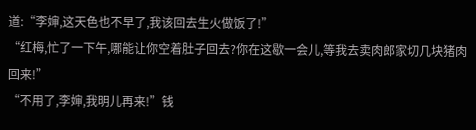道:“李婶,这天色也不早了,我该回去生火做饭了!”
“红梅,忙了一下午,哪能让你空着肚子回去?你在这歇一会儿,等我去卖肉郎家切几块猪肉回来!”
“不用了,李婶,我明儿再来!”钱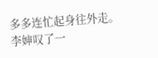多多连忙起身往外走。
李婶叹了一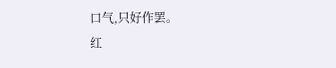口气,只好作罢。
红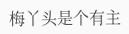梅丫头是个有主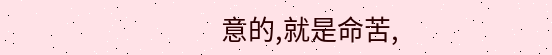意的,就是命苦,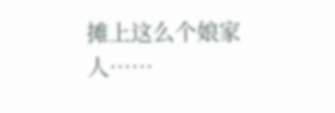摊上这么个娘家人……